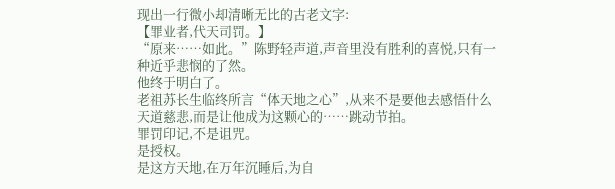现出一行微小却清晰无比的古老文字:
【罪业者,代天司罚。】
“原来……如此。”陈野轻声道,声音里没有胜利的喜悦,只有一种近乎悲悯的了然。
他终于明白了。
老祖苏长生临终所言“体天地之心”,从来不是要他去感悟什么天道慈悲,而是让他成为这颗心的……跳动节拍。
罪罚印记,不是诅咒。
是授权。
是这方天地,在万年沉睡后,为自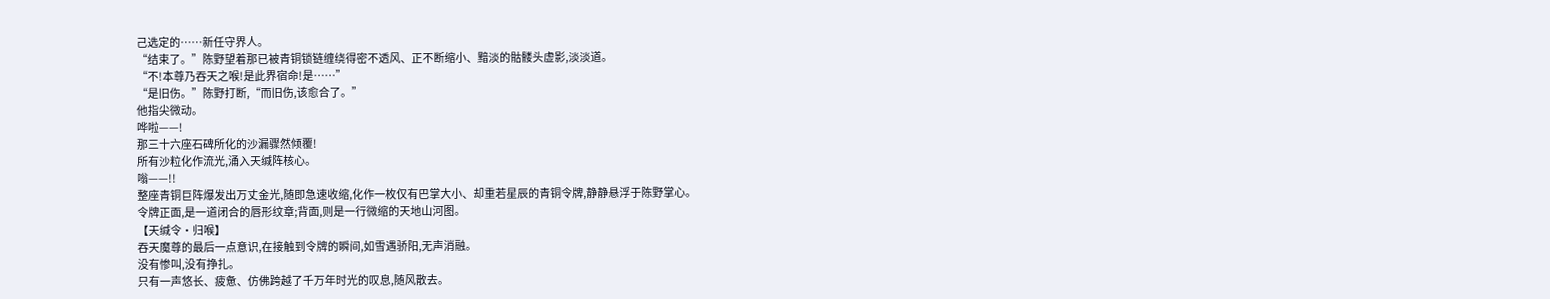己选定的……新任守界人。
“结束了。”陈野望着那已被青铜锁链缠绕得密不透风、正不断缩小、黯淡的骷髅头虚影,淡淡道。
“不!本尊乃吞天之喉!是此界宿命!是……”
“是旧伤。”陈野打断,“而旧伤,该愈合了。”
他指尖微动。
哗啦——!
那三十六座石碑所化的沙漏骤然倾覆!
所有沙粒化作流光,涌入天缄阵核心。
嗡——!!
整座青铜巨阵爆发出万丈金光,随即急速收缩,化作一枚仅有巴掌大小、却重若星辰的青铜令牌,静静悬浮于陈野掌心。
令牌正面,是一道闭合的唇形纹章;背面,则是一行微缩的天地山河图。
【天缄令·归喉】
吞天魔尊的最后一点意识,在接触到令牌的瞬间,如雪遇骄阳,无声消融。
没有惨叫,没有挣扎。
只有一声悠长、疲惫、仿佛跨越了千万年时光的叹息,随风散去。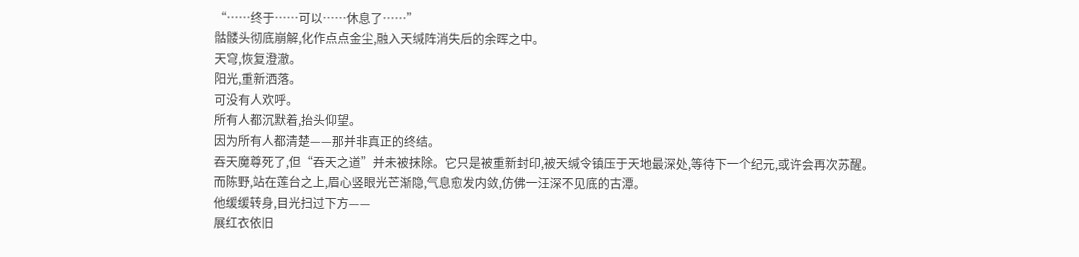“……终于……可以……休息了……”
骷髅头彻底崩解,化作点点金尘,融入天缄阵消失后的余晖之中。
天穹,恢复澄澈。
阳光,重新洒落。
可没有人欢呼。
所有人都沉默着,抬头仰望。
因为所有人都清楚——那并非真正的终结。
吞天魔尊死了,但“吞天之道”并未被抹除。它只是被重新封印,被天缄令镇压于天地最深处,等待下一个纪元,或许会再次苏醒。
而陈野,站在莲台之上,眉心竖眼光芒渐隐,气息愈发内敛,仿佛一汪深不见底的古潭。
他缓缓转身,目光扫过下方——
展红衣依旧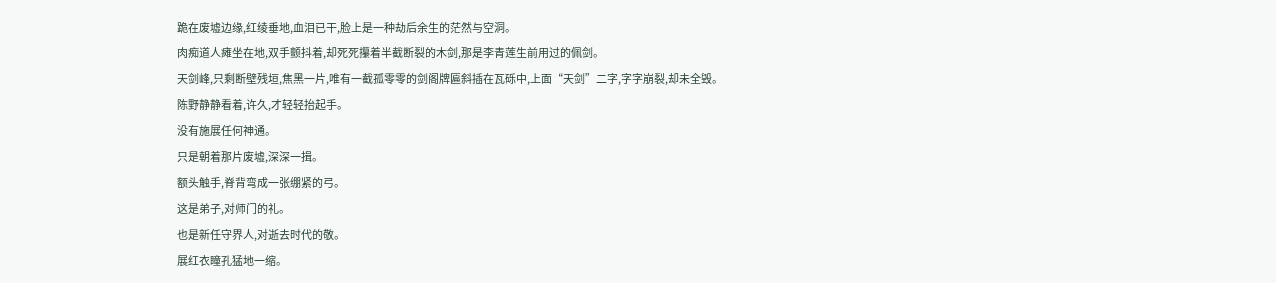跪在废墟边缘,红绫垂地,血泪已干,脸上是一种劫后余生的茫然与空洞。
肉痴道人瘫坐在地,双手颤抖着,却死死攥着半截断裂的木剑,那是李青莲生前用过的佩剑。
天剑峰,只剩断壁残垣,焦黑一片,唯有一截孤零零的剑阁牌匾斜插在瓦砾中,上面“天剑”二字,字字崩裂,却未全毁。
陈野静静看着,许久,才轻轻抬起手。
没有施展任何神通。
只是朝着那片废墟,深深一揖。
额头触手,脊背弯成一张绷紧的弓。
这是弟子,对师门的礼。
也是新任守界人,对逝去时代的敬。
展红衣瞳孔猛地一缩。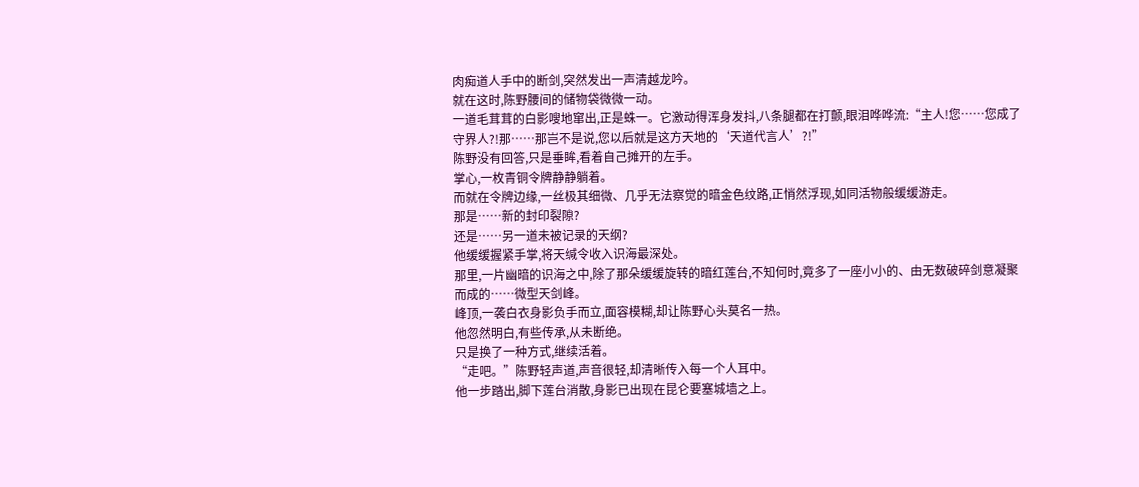肉痴道人手中的断剑,突然发出一声清越龙吟。
就在这时,陈野腰间的储物袋微微一动。
一道毛茸茸的白影嗖地窜出,正是蛛一。它激动得浑身发抖,八条腿都在打颤,眼泪哗哗流:“主人!您……您成了守界人?!那……那岂不是说,您以后就是这方天地的‘天道代言人’?!”
陈野没有回答,只是垂眸,看着自己摊开的左手。
掌心,一枚青铜令牌静静躺着。
而就在令牌边缘,一丝极其细微、几乎无法察觉的暗金色纹路,正悄然浮现,如同活物般缓缓游走。
那是……新的封印裂隙?
还是……另一道未被记录的天纲?
他缓缓握紧手掌,将天缄令收入识海最深处。
那里,一片幽暗的识海之中,除了那朵缓缓旋转的暗红莲台,不知何时,竟多了一座小小的、由无数破碎剑意凝聚而成的……微型天剑峰。
峰顶,一袭白衣身影负手而立,面容模糊,却让陈野心头莫名一热。
他忽然明白,有些传承,从未断绝。
只是换了一种方式,继续活着。
“走吧。”陈野轻声道,声音很轻,却清晰传入每一个人耳中。
他一步踏出,脚下莲台消散,身影已出现在昆仑要塞城墙之上。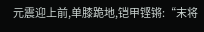元震迎上前,单膝跪地,铠甲铿锵:“末将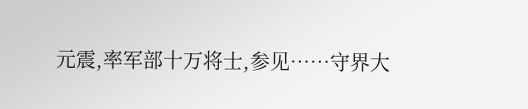元震,率军部十万将士,参见……守界大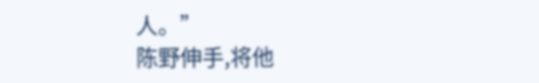人。”
陈野伸手,将他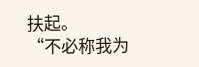扶起。
“不必称我为